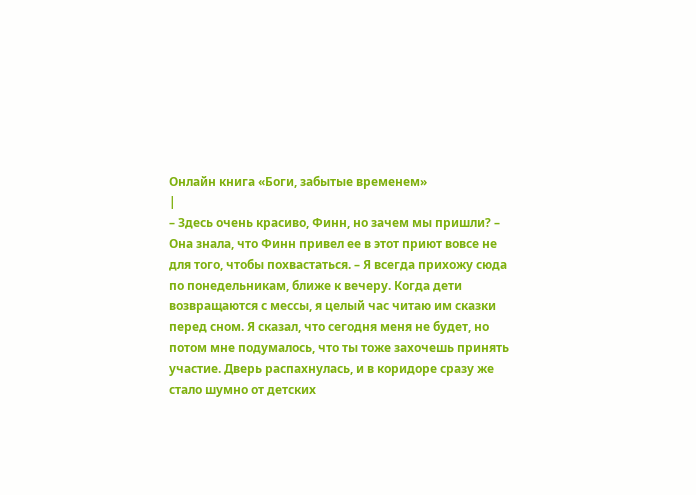Онлайн книга «Боги, забытые временем»
|
– Здесь очень красиво, Финн, но зачем мы пришли? – Она знала, что Финн привел ее в этот приют вовсе не для того, чтобы похвастаться. – Я всегда прихожу сюда по понедельникам, ближе к вечеру. Когда дети возвращаются с мессы, я целый час читаю им сказки перед сном. Я сказал, что сегодня меня не будет, но потом мне подумалось, что ты тоже захочешь принять участие. Дверь распахнулась, и в коридоре сразу же стало шумно от детских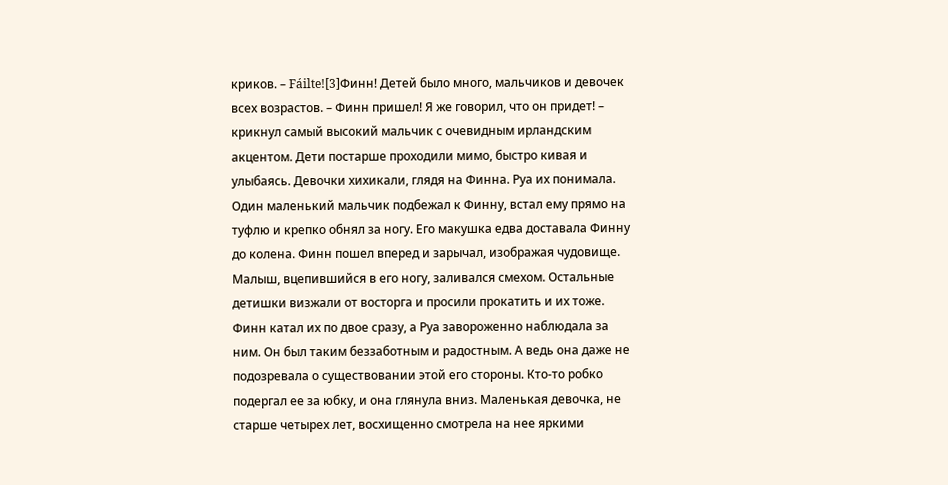криков. – Fáilte![3]Финн! Детей было много, мальчиков и девочек всех возрастов. – Финн пришел! Я же говорил, что он придет! – крикнул самый высокий мальчик с очевидным ирландским акцентом. Дети постарше проходили мимо, быстро кивая и улыбаясь. Девочки хихикали, глядя на Финна. Руа их понимала. Один маленький мальчик подбежал к Финну, встал ему прямо на туфлю и крепко обнял за ногу. Его макушка едва доставала Финну до колена. Финн пошел вперед и зарычал, изображая чудовище. Малыш, вцепившийся в его ногу, заливался смехом. Остальные детишки визжали от восторга и просили прокатить и их тоже. Финн катал их по двое сразу, а Руа завороженно наблюдала за ним. Он был таким беззаботным и радостным. А ведь она даже не подозревала о существовании этой его стороны. Кто-то робко подергал ее за юбку, и она глянула вниз. Маленькая девочка, не старше четырех лет, восхищенно смотрела на нее яркими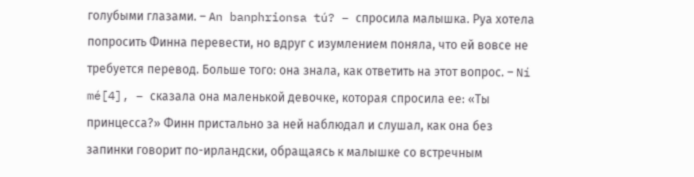голубыми глазами. – An banphrionsa tú? – спросила малышка. Руа хотела попросить Финна перевести, но вдруг с изумлением поняла, что ей вовсе не требуется перевод. Больше того: она знала, как ответить на этот вопрос. – Ní mé[4], – сказала она маленькой девочке, которая спросила ее: «Ты принцесса?» Финн пристально за ней наблюдал и слушал, как она без запинки говорит по-ирландски, обращаясь к малышке со встречным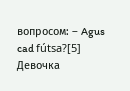вопросом: – Agus cad fútsa?[5] Девочка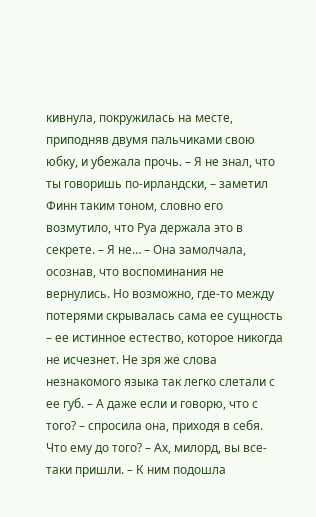кивнула, покружилась на месте, приподняв двумя пальчиками свою юбку, и убежала прочь. – Я не знал, что ты говоришь по-ирландски, – заметил Финн таким тоном, словно его возмутило, что Руа держала это в секрете. – Я не… – Она замолчала, осознав, что воспоминания не вернулись. Но возможно, где-то между потерями скрывалась сама ее сущность – ее истинное естество, которое никогда не исчезнет. Не зря же слова незнакомого языка так легко слетали с ее губ. – А даже если и говорю, что с того? – спросила она, приходя в себя. Что ему до того? – Ах, милорд, вы все-таки пришли. – К ним подошла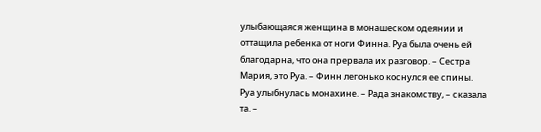улыбающаяся женщина в монашеском одеянии и оттащила ребенка от ноги Финна. Руа была очень ей благодарна, что она прервала их разговор. – Сестра Мария, это Руа. – Финн легонько коснулся ее спины. Руа улыбнулась монахине. – Рада знакомству, – сказала та. –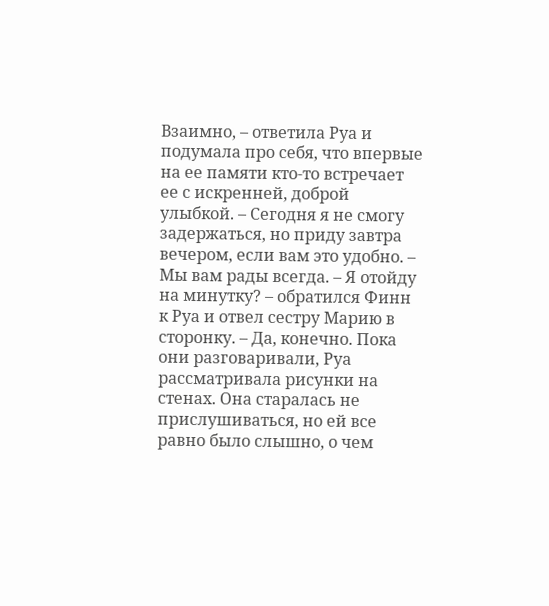Взаимно, – ответила Руа и подумала про себя, что впервые на ее памяти кто-то встречает ее с искренней, доброй улыбкой. – Сегодня я не смогу задержаться, но приду завтра вечером, если вам это удобно. – Мы вам рады всегда. – Я отойду на минутку? – обратился Финн к Руа и отвел сестру Марию в сторонку. – Да, конечно. Пока они разговаривали, Руа рассматривала рисунки на стенах. Она старалась не прислушиваться, но ей все равно было слышно, о чем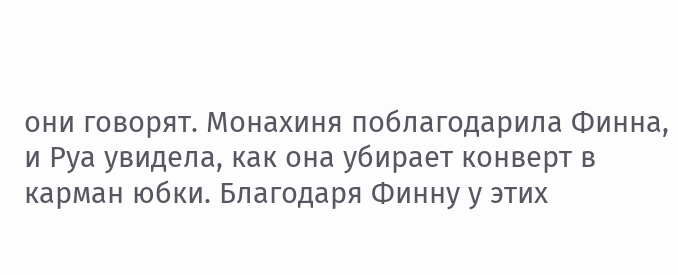они говорят. Монахиня поблагодарила Финна, и Руа увидела, как она убирает конверт в карман юбки. Благодаря Финну у этих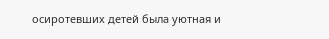осиротевших детей была уютная и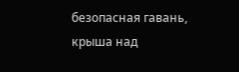безопасная гавань, крыша над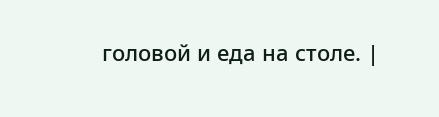головой и еда на столе. |